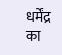धर्मेंद्र का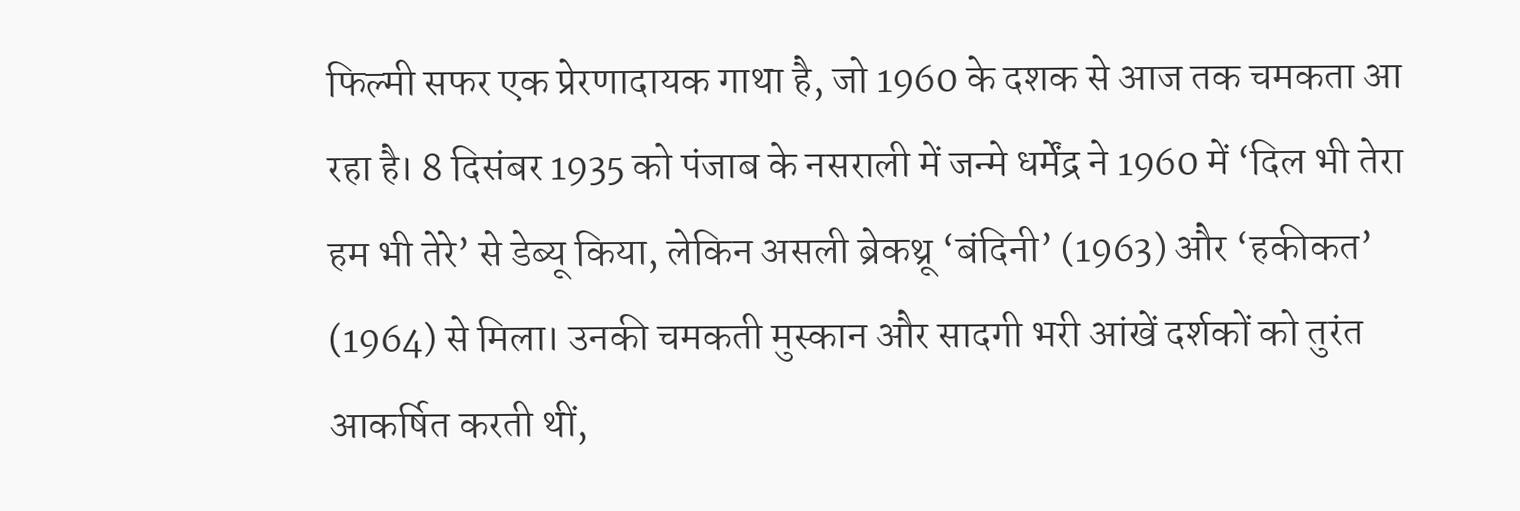फिल्मी सफर एक प्रेरणादायक गाथा है, जो 1960 के दशक से आज तक चमकता आ रहा है। 8 दिसंबर 1935 को पंजाब के नसराली में जन्मे धर्मेंद्र ने 1960 में ‘दिल भी तेरा हम भी तेरे’ से डेब्यू किया, लेकिन असली ब्रेकथ्रू ‘बंदिनी’ (1963) और ‘हकीकत’ (1964) से मिला। उनकी चमकती मुस्कान और सादगी भरी आंखें दर्शकों को तुरंत आकर्षित करती थीं,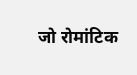जो रोमांटिक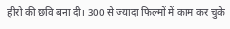हीरो की छवि बना दी। 300 से ज्यादा फिल्मों में काम कर चुके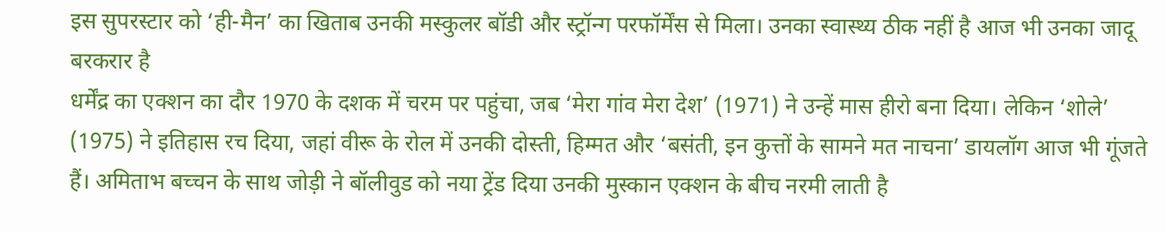इस सुपरस्टार को ‘ही-मैन’ का खिताब उनकी मस्कुलर बॉडी और स्ट्रॉन्ग परफॉर्मेंस से मिला। उनका स्वास्थ्य ठीक नहीं है आज भी उनका जादू बरकरार है
धर्मेंद्र का एक्शन का दौर 1970 के दशक में चरम पर पहुंचा, जब ‘मेरा गांव मेरा देश’ (1971) ने उन्हें मास हीरो बना दिया। लेकिन ‘शोले’ (1975) ने इतिहास रच दिया, जहां वीरू के रोल में उनकी दोस्ती, हिम्मत और ‘बसंती, इन कुत्तों के सामने मत नाचना’ डायलॉग आज भी गूंजते हैं। अमिताभ बच्चन के साथ जोड़ी ने बॉलीवुड को नया ट्रेंड दिया उनकी मुस्कान एक्शन के बीच नरमी लाती है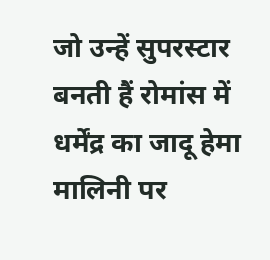जो उन्हें सुपरस्टार बनती हैं रोमांस में धर्मेंद्र का जादू हेमा मालिनी पर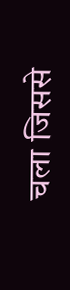चला जिससे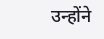उन्होंने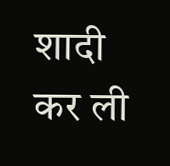शादी कर ली